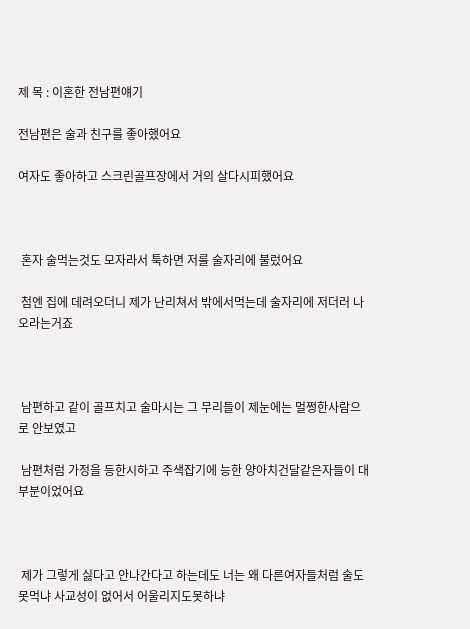제 목 : 이혼한 전남편얘기

전남편은 술과 친구를 좋아했어요

여자도 좋아하고 스크린골프장에서 거의 살다시피했어요



 혼자 술먹는것도 모자라서 툭하면 저를 술자리에 불렀어요

 첨엔 집에 데려오더니 제가 난리쳐서 밖에서먹는데 술자리에 저더러 나오라는거죠



 남편하고 같이 골프치고 술마시는 그 무리들이 제눈에는 멀쩡한사람으로 안보였고

 남편처럼 가정을 등한시하고 주색잡기에 능한 양아치건달같은자들이 대부분이었어요



 제가 그렇게 싫다고 안나간다고 하는데도 너는 왜 다른여자들처럼 술도못먹냐 사교성이 없어서 어울리지도못하냐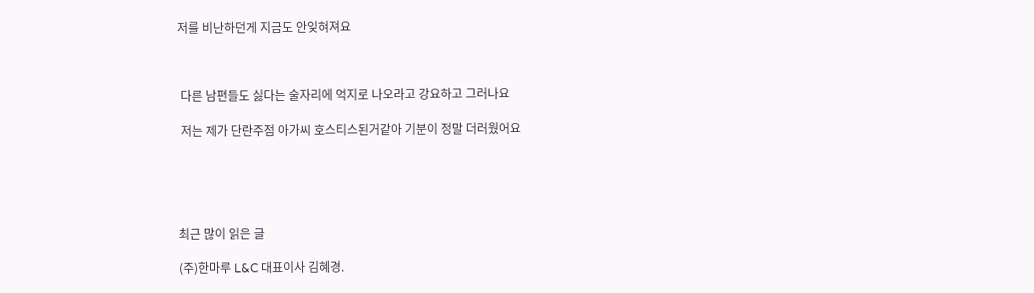저를 비난하던게 지금도 안잊혀져요



 다른 남편들도 싫다는 술자리에 억지로 나오라고 강요하고 그러나요

 저는 제가 단란주점 아가씨 호스티스된거같아 기분이 정말 더러웠어요





최근 많이 읽은 글

(주)한마루 L&C 대표이사 김혜경.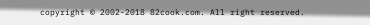copyright © 2002-2018 82cook.com. All right reserved.